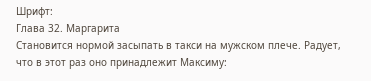Шрифт:
Глава 32. Маргарита
Становится нормой засыпать в такси на мужском плече. Радует, что в этот раз оно принадлежит Максиму: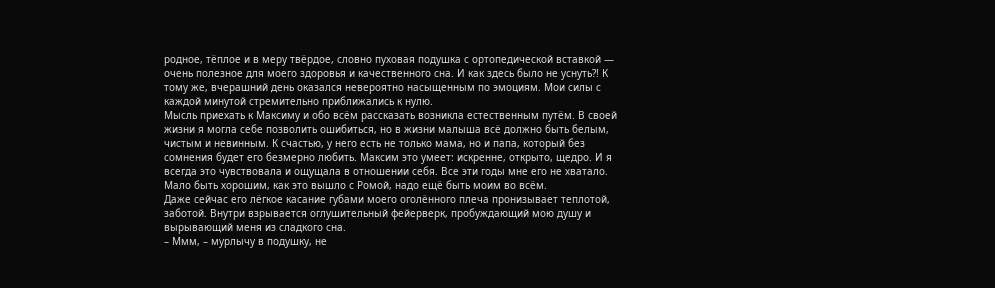родное, тёплое и в меру твёрдое, словно пуховая подушка с ортопедической вставкой — очень полезное для моего здоровья и качественного сна. И как здесь было не уснуть?! К тому же, вчерашний день оказался невероятно насыщенным по эмоциям. Мои силы с каждой минутой стремительно приближались к нулю.
Мысль приехать к Максиму и обо всём рассказать возникла естественным путём. В своей жизни я могла себе позволить ошибиться, но в жизни малыша всё должно быть белым, чистым и невинным. К счастью, у него есть не только мама, но и папа, который без сомнения будет его безмерно любить. Максим это умеет: искренне, открыто, щедро. И я всегда это чувствовала и ощущала в отношении себя. Все эти годы мне его не хватало. Мало быть хорошим, как это вышло с Ромой, надо ещё быть моим во всём.
Даже сейчас его лёгкое касание губами моего оголённого плеча пронизывает теплотой, заботой. Внутри взрывается оглушительный фейерверк, пробуждающий мою душу и вырывающий меня из сладкого сна.
– Ммм, – мурлычу в подушку, не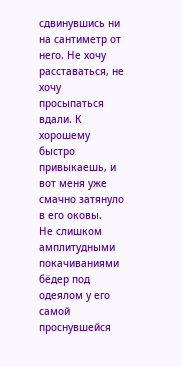сдвинувшись ни на сантиметр от него. Не хочу расставаться, не хочу просыпаться вдали. К хорошему быстро привыкаешь, и вот меня уже смачно затянуло в его оковы.
Не слишком амплитудными покачиваниями бёдер под одеялом у его самой проснувшейся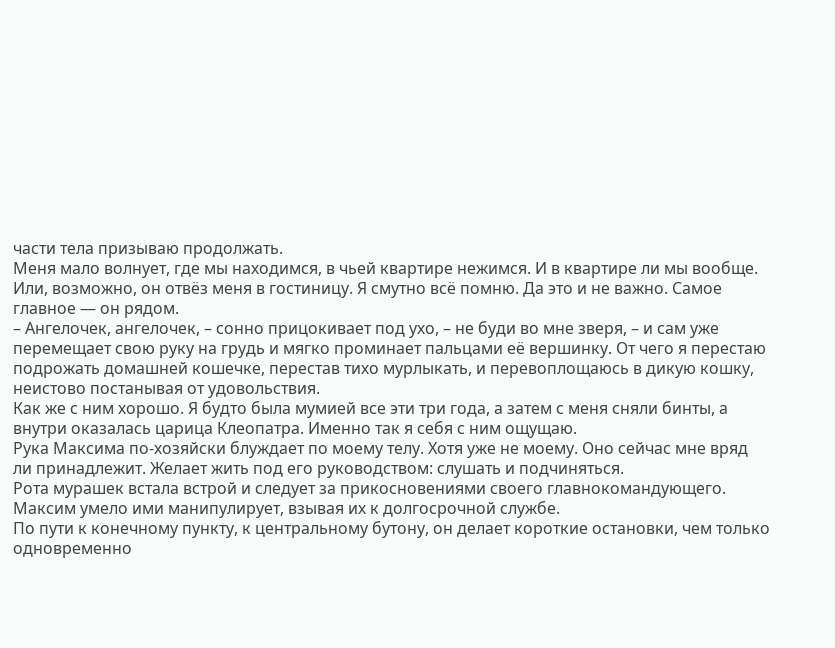части тела призываю продолжать.
Меня мало волнует, где мы находимся, в чьей квартире нежимся. И в квартире ли мы вообще. Или, возможно, он отвёз меня в гостиницу. Я смутно всё помню. Да это и не важно. Самое главное — он рядом.
– Ангелочек, ангелочек, – сонно прицокивает под ухо, – не буди во мне зверя, – и сам уже перемещает свою руку на грудь и мягко проминает пальцами её вершинку. От чего я перестаю подрожать домашней кошечке, перестав тихо мурлыкать, и перевоплощаюсь в дикую кошку, неистово постанывая от удовольствия.
Как же с ним хорошо. Я будто была мумией все эти три года, а затем с меня сняли бинты, а внутри оказалась царица Клеопатра. Именно так я себя с ним ощущаю.
Рука Максима по-хозяйски блуждает по моему телу. Хотя уже не моему. Оно сейчас мне вряд ли принадлежит. Желает жить под его руководством: слушать и подчиняться.
Рота мурашек встала встрой и следует за прикосновениями своего главнокомандующего. Максим умело ими манипулирует, взывая их к долгосрочной службе.
По пути к конечному пункту, к центральному бутону, он делает короткие остановки, чем только одновременно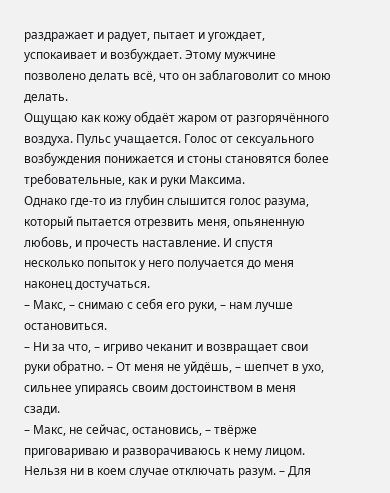раздражает и радует, пытает и угождает, успокаивает и возбуждает. Этому мужчине позволено делать всё, что он заблаговолит со мною делать.
Ощущаю как кожу обдаёт жаром от разгорячённого воздуха. Пульс учащается. Голос от сексуального возбуждения понижается и стоны становятся более требовательные, как и руки Максима.
Однако где-то из глубин слышится голос разума, который пытается отрезвить меня, опьяненную любовь, и прочесть наставление. И спустя несколько попыток у него получается до меня наконец достучаться.
– Макс, – снимаю с себя его руки, – нам лучше остановиться.
– Ни за что, – игриво чеканит и возвращает свои руки обратно. – От меня не уйдёшь, – шепчет в ухо, сильнее упираясь своим достоинством в меня сзади.
– Макс, не сейчас, остановись, – твёрже приговариваю и разворачиваюсь к нему лицом. Нельзя ни в коем случае отключать разум. – Для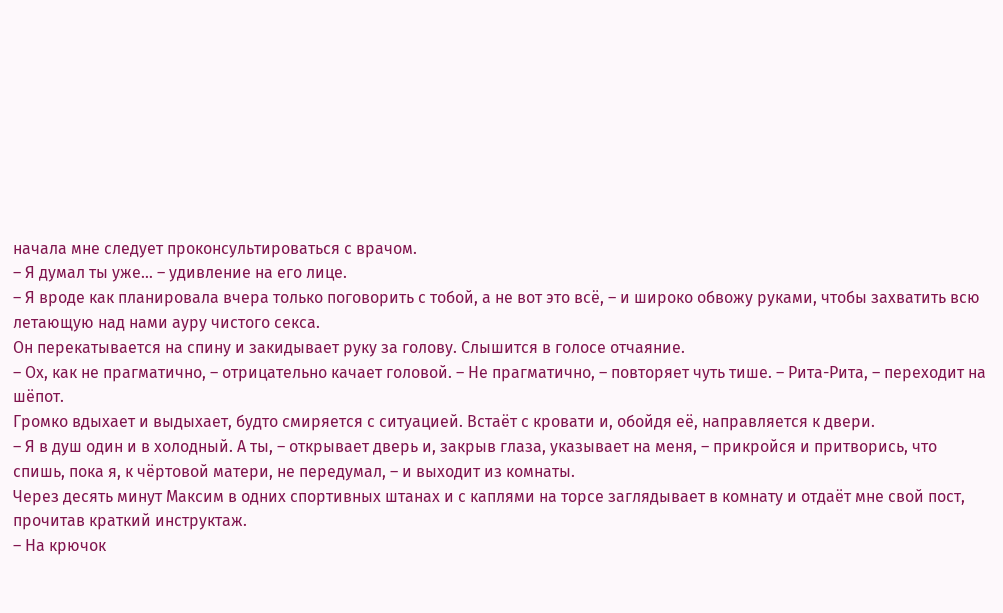начала мне следует проконсультироваться с врачом.
– Я думал ты уже… – удивление на его лице.
– Я вроде как планировала вчера только поговорить с тобой, а не вот это всё, – и широко обвожу руками, чтобы захватить всю летающую над нами ауру чистого секса.
Он перекатывается на спину и закидывает руку за голову. Слышится в голосе отчаяние.
– Ох, как не прагматично, – отрицательно качает головой. – Не прагматично, – повторяет чуть тише. – Рита-Рита, – переходит на шёпот.
Громко вдыхает и выдыхает, будто смиряется с ситуацией. Встаёт с кровати и, обойдя её, направляется к двери.
– Я в душ один и в холодный. А ты, – открывает дверь и, закрыв глаза, указывает на меня, – прикройся и притворись, что спишь, пока я, к чёртовой матери, не передумал, – и выходит из комнаты.
Через десять минут Максим в одних спортивных штанах и с каплями на торсе заглядывает в комнату и отдаёт мне свой пост, прочитав краткий инструктаж.
– На крючок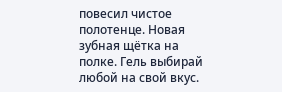повесил чистое полотенце. Новая зубная щётка на полке. Гель выбирай любой на свой вкус.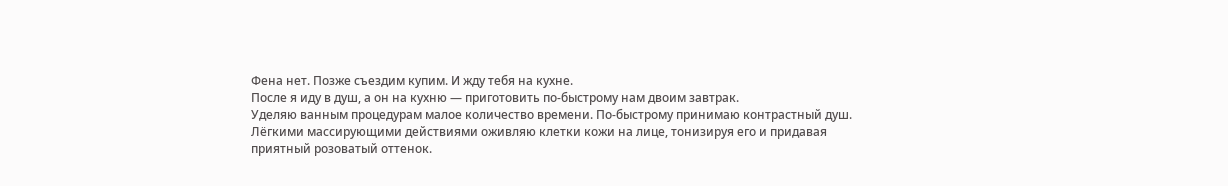Фена нет. Позже съездим купим. И жду тебя на кухне.
После я иду в душ, а он на кухню — приготовить по-быстрому нам двоим завтрак.
Уделяю ванным процедурам малое количество времени. По-быстрому принимаю контрастный душ. Лёгкими массирующими действиями оживляю клетки кожи на лице, тонизируя его и придавая приятный розоватый оттенок.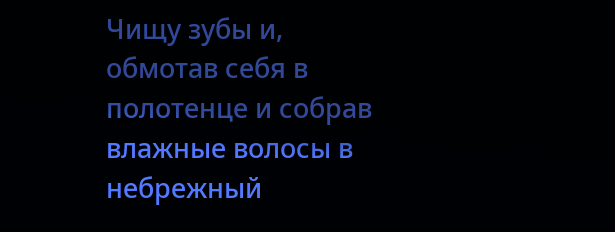Чищу зубы и, обмотав себя в полотенце и собрав влажные волосы в небрежный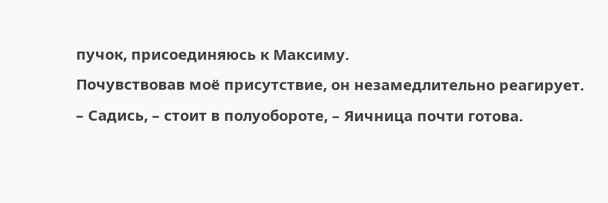пучок, присоединяюсь к Максиму.
Почувствовав моё присутствие, он незамедлительно реагирует.
– Садись, – стоит в полуобороте, – Яичница почти готова.